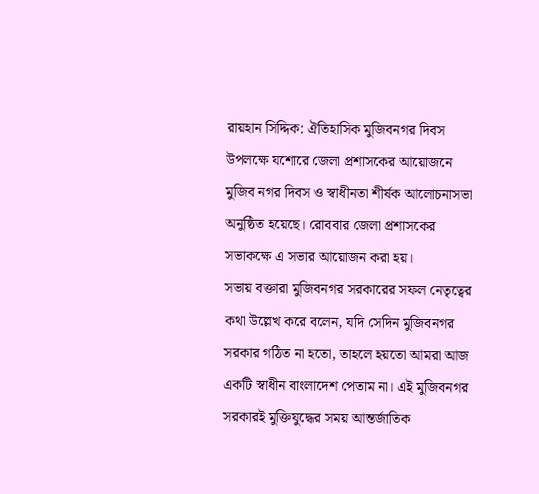রায়হান সিদ্দিক: ঐতিহাসিক মুজিবনগর দিবস উপলক্ষে যশোরে জেলা প্রশাসকের আয়োজনে মুজিব নগর দিবস ও স্বাধীনতা শীর্ষক আলোচনাসভা অনুষ্ঠিত হয়েছে। রোববার জেলা প্রশাসকের সভাকক্ষে এ সভার আয়োজন করা হয়।
সভায় বক্তারা মুজিবনগর সরকারের সফল নেতৃত্বের কথা উল্লেখ করে বলেন, যদি সেদিন মুজিবনগর সরকার গঠিত না হতো, তাহলে হয়তো আমরা আজ একটি স্বাধীন বাংলাদেশ পেতাম না। এই মুজিবনগর সরকারই মুক্তিযুদ্ধের সময় আন্তর্জাতিক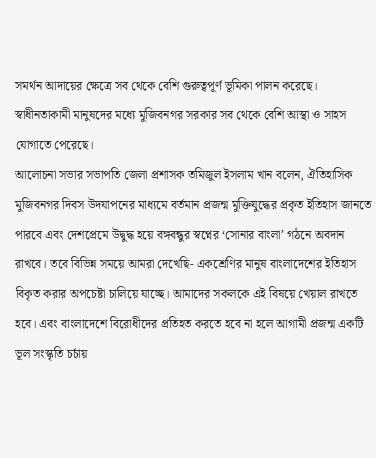সমর্থন আদায়ের ক্ষেত্রে সব থেকে বেশি গুরুত্বপূর্ণ ভূমিকা পালন করেছে। স্বাধীনতাকামী মানুষদের মধ্যে মুজিবনগর সরকার সব থেকে বেশি আস্থা ও সাহস যোগাতে পেরেছে।
আলোচনা সভার সভাপতি জেলা প্রশাসক তমিজুল ইসলাম খান বলেন, ঐতিহাসিক মুজিবনগর দিবস উদযাপনের মাধ্যমে বর্তমান প্রজন্ম মুক্তিযুদ্ধের প্রকৃত ইতিহাস জানতে পারবে এবং দেশপ্রেমে উদ্বুদ্ধ হয়ে বঙ্গবন্ধুর স্বপ্নের ‘সোনার বাংলা’ গঠনে অবদান রাখবে। তবে বিভিন্ন সময়ে আমরা দেখেছি- একশ্রেণির মানুষ বাংলাদেশের ইতিহাস বিকৃত করার অপচেষ্টা চালিয়ে যাচ্ছে। আমাদের সকলকে এই বিষয়ে খেয়াল রাখতে হবে। এবং বাংলাদেশে বিরোধীদের প্রতিহত করতে হবে না হলে আগামী প্রজন্ম একটি ভূল সংস্কৃতি চর্চায়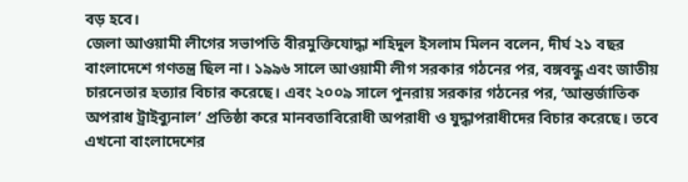বড় হবে।
জেলা আওয়ামী লীগের সভাপতি বীরমুক্তিযোদ্ধা শহিদুল ইসলাম মিলন বলেন, দীর্ঘ ২১ বছর বাংলাদেশে গণতন্ত্র ছিল না। ১৯৯৬ সালে আওয়ামী লীগ সরকার গঠনের পর, বঙ্গবন্ধু এবং জাতীয় চারনেতার হত্যার বিচার করেছে। এবং ২০০৯ সালে পুনরায় সরকার গঠনের পর, ‘আন্তর্জাতিক অপরাধ ট্রাইব্যুনাল’ প্রতিষ্ঠা করে মানবতাবিরোধী অপরাধী ও যুদ্ধাপরাধীদের বিচার করেছে। তবে এখনো বাংলাদেশের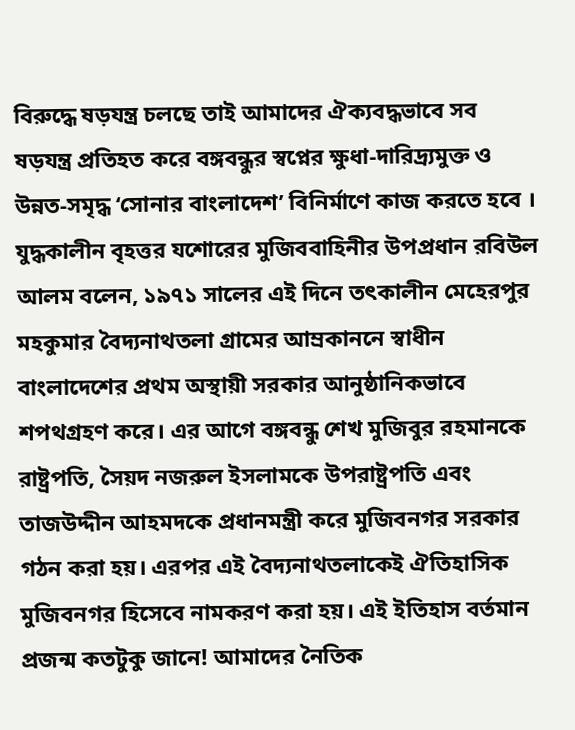বিরুদ্ধে ষড়যন্ত্র চলছে তাই আমাদের ঐক্যবদ্ধভাবে সব ষড়যন্ত্র প্রতিহত করে বঙ্গবন্ধুর স্বপ্নের ক্ষুধা-দারিদ্র্যমুক্ত ও উন্নত-সমৃদ্ধ ‘সোনার বাংলাদেশ’ বিনির্মাণে কাজ করতে হবে ।
যুদ্ধকালীন বৃহত্তর যশোরের মুজিববাহিনীর উপপ্রধান রবিউল আলম বলেন, ১৯৭১ সালের এই দিনে তৎকালীন মেহেরপুর মহকুমার বৈদ্যনাথতলা গ্রামের আম্রকাননে স্বাধীন বাংলাদেশের প্রথম অস্থায়ী সরকার আনুষ্ঠানিকভাবে শপথগ্রহণ করে। এর আগে বঙ্গবন্ধু শেখ মুজিবুর রহমানকে রাষ্ট্রপতি, সৈয়দ নজরুল ইসলামকে উপরাষ্ট্রপতি এবং তাজউদ্দীন আহমদকে প্রধানমন্ত্রী করে মুজিবনগর সরকার গঠন করা হয়। এরপর এই বৈদ্যনাথতলাকেই ঐতিহাসিক মুজিবনগর হিসেবে নামকরণ করা হয়। এই ইতিহাস বর্তমান প্রজন্ম কতটুকু জানে! আমাদের নৈতিক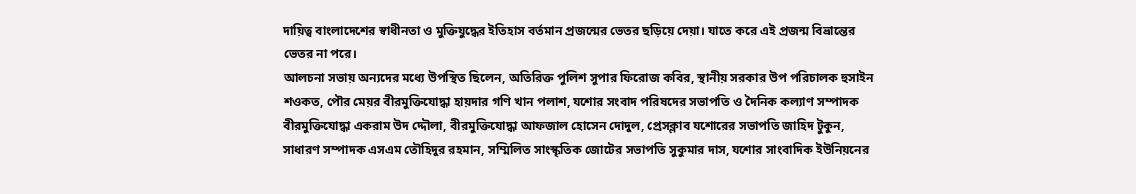দায়িত্ব বাংলাদেশের স্বাধীনতা ও মুক্তিযুদ্ধের ইতিহাস বর্তমান প্রজন্মের ভেতর ছড়িয়ে দেয়া। যাতে করে এই প্রজন্ম বিভ্রান্তের ভেতর না পরে।
আলচনা সভায় অন্যদের মধ্যে উপস্থিত ছিলেন, অতিরিক্ত পুলিশ সুপার ফিরোজ কবির, স্থানীয় সরকার উপ পরিচালক হুসাইন শওকত, পৌর মেয়র বীরমুক্তিযোদ্ধা হায়দার গণি খান পলাশ, যশোর সংবাদ পরিষদের সভাপতি ও দৈনিক কল্যাণ সম্পাদক বীরমুক্তিযোদ্ধা একরাম উদ দ্দৌলা, বীরমুক্তিযোদ্ধা আফজাল হোসেন দোদুল, প্রেসক্লাব যশোরের সভাপতি জাহিদ টুকুন, সাধারণ সম্পাদক এসএম তৌহিদুর রহমান, সম্মিলিত সাংস্কৃতিক জোটের সভাপতি সুকুমার দাস, যশোর সাংবাদিক ইউনিয়নের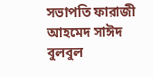সভাপতি ফারাজী আহমেদ সাঈদ বুলবুল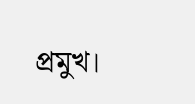প্রমুখ।